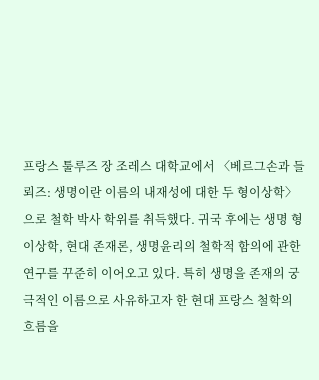프랑스 툴루즈 장 조레스 대학교에서 〈베르그손과 들뢰즈: 생명이란 이름의 내재성에 대한 두 형이상학〉으로 철학 박사 학위를 취득했다. 귀국 후에는 생명 형이상학, 현대 존재론, 생명윤리의 철학적 함의에 관한 연구를 꾸준히 이어오고 있다. 특히 생명을 존재의 궁극적인 이름으로 사유하고자 한 현대 프랑스 철학의 흐름을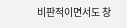비판적이면서도 창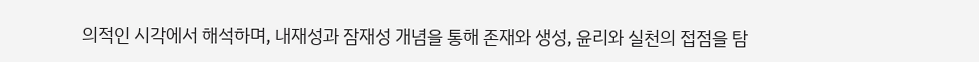의적인 시각에서 해석하며, 내재성과 잠재성 개념을 통해 존재와 생성, 윤리와 실천의 접점을 탐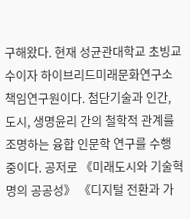구해왔다. 현재 성균관대학교 초빙교수이자 하이브리드미래문화연구소 책임연구원이다. 첨단기술과 인간, 도시, 생명윤리 간의 철학적 관계를 조명하는 융합 인문학 연구를 수행 중이다. 공저로 《미래도시와 기술혁명의 공공성》 《디지털 전환과 가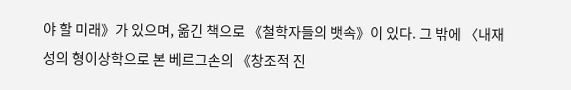야 할 미래》가 있으며, 옮긴 책으로 《철학자들의 뱃속》이 있다. 그 밖에 〈내재성의 형이상학으로 본 베르그손의 《창조적 진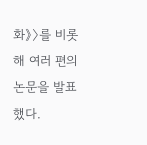화》〉를 비롯해 여러 편의 논문을 발표했다.